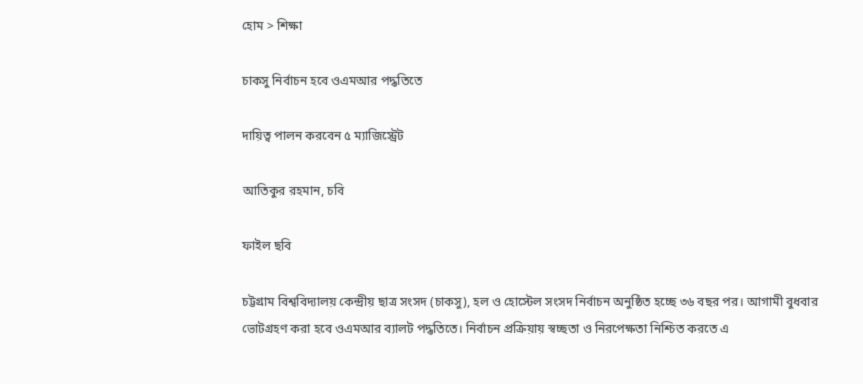হোম > শিক্ষা

চাকসু নির্বাচন হবে ওএমআর পদ্ধতিতে

দায়িত্ব পালন করবেন ৫ ম্যাজিস্ট্রেট

আতিকুর রহমান, চবি

ফাইল ছবি

চট্টগ্রাম বিশ্ববিদ্যালয় কেন্দ্রীয় ছাত্র সংসদ (চাকসু), হল ও হোস্টেল সংসদ নির্বাচন অনুষ্ঠিত হচ্ছে ৩৬ বছর পর। আগামী বুধবার ভোটগ্রহণ করা হবে ওএমআর ব্যালট পদ্ধতিতে। নির্বাচন প্রক্রিয়ায় স্বচ্ছতা ও নিরপেক্ষতা নিশ্চিত করতে এ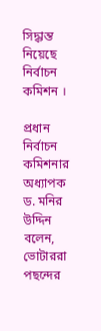সিদ্ধান্ত নিয়েছে নির্বাচন কমিশন ।

প্রধান নির্বাচন কমিশনার অধ্যাপক ড. মনির উদ্দিন বলেন, ভোটাররা পছন্দের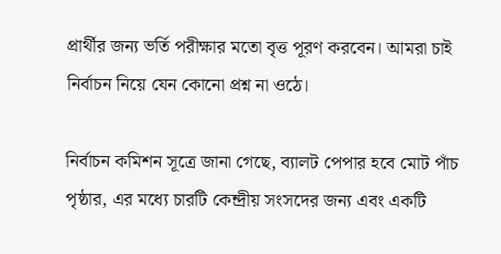প্রার্থীর জন্য ভর্তি পরীক্ষার মতো বৃত্ত পূরণ করবেন। আমরা চাই নির্বাচন নিয়ে যেন কোনো প্রশ্ন না ওঠে।

নির্বাচন কমিশন সূত্রে জানা গেছে, ব্যালট পেপার হবে মোট পাঁচ পৃষ্ঠার, এর মধ্যে চারটি কেন্দ্রীয় সংসদের জন্য এবং একটি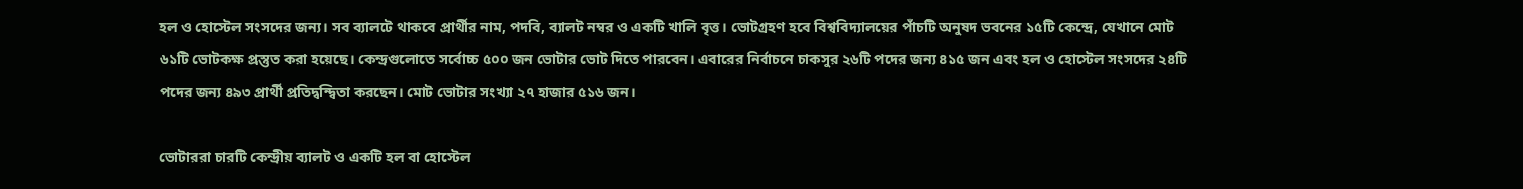হল ও হোস্টেল সংসদের জন্য। সব ব্যালটে থাকবে প্রার্থীর নাম, পদবি, ব্যালট নম্বর ও একটি খালি বৃত্ত। ভোটগ্রহণ হবে বিশ্ববিদ্যালয়ের পাঁচটি অনুষদ ভবনের ১৫টি কেন্দ্রে, যেখানে মোট ৬১টি ভোটকক্ষ প্রস্তুত করা হয়েছে। কেন্দ্রগুলোতে সর্বোচ্চ ৫০০ জন ভোটার ভোট দিতে পারবেন। এবারের নির্বাচনে চাকসুর ২৬টি পদের জন্য ৪১৫ জন এবং হল ও হোস্টেল সংসদের ২৪টি পদের জন্য ৪৯৩ প্রার্থী প্রতিদ্বন্দ্বিতা করছেন। মোট ভোটার সংখ্যা ২৭ হাজার ৫১৬ জন।

ভোটাররা চারটি কেন্দ্রীয় ব্যালট ও একটি হল বা হোস্টেল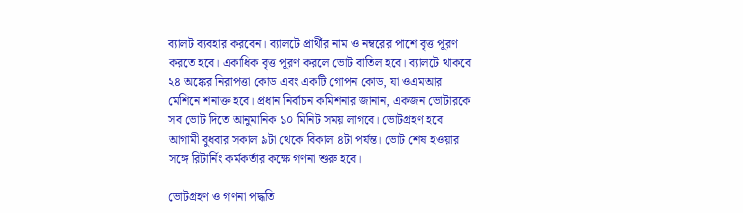ব্যালট ব্যবহার করবেন। ব্যালটে প্রার্থীর নাম ও নম্বরের পাশে বৃত্ত পূরণ করতে হবে। একাধিক বৃত্ত পূরণ করলে ভোট বাতিল হবে। ব্যালটে থাকবে ২৪ অঙ্কের নিরাপত্তা কোড এবং একটি গোপন কোড, যা ওএমআর মেশিনে শনাক্ত হবে। প্রধান নির্বাচন কমিশনার জানান, একজন ভোটারকে সব ভোট দিতে আনুমানিক ১০ মিনিট সময় লাগবে। ভোটগ্রহণ হবে আগামী বুধবার সকাল ৯টা থেকে বিকাল ৪টা পর্যন্ত। ভোট শেষ হওয়ার সঙ্গে রিটার্নিং কর্মকর্তার কক্ষে গণনা শুরু হবে।

ভোটগ্রহণ ও গণনা পদ্ধতি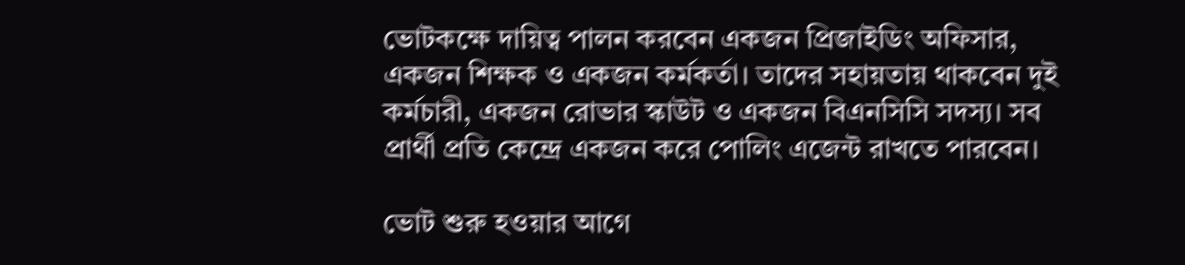ভোটকক্ষে দায়িত্ব পালন করবেন একজন প্রিজাইডিং অফিসার, একজন শিক্ষক ও একজন কর্মকর্তা। তাদের সহায়তায় থাকবেন দুই কর্মচারী, একজন রোভার স্কাউট ও একজন বিএনসিসি সদস্য। সব প্রার্থী প্রতি কেন্দ্রে একজন করে পোলিং এজেন্ট রাখতে পারবেন।

ভোট শুরু হওয়ার আগে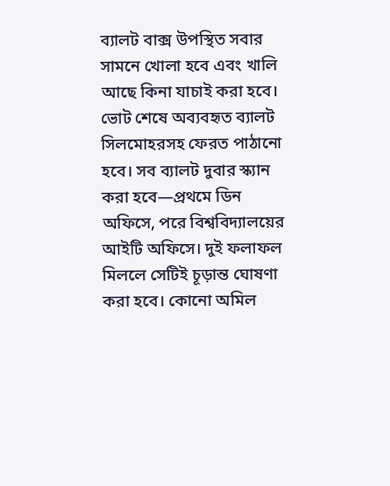ব্যালট বাক্স উপস্থিত সবার সামনে খোলা হবে এবং খালি আছে কিনা যাচাই করা হবে। ভোট শেষে অব্যবহৃত ব্যালট সিলমোহরসহ ফেরত পাঠানো হবে। সব ব্যালট দুবার স্ক্যান করা হবে—প্রথমে ডিন অফিসে, পরে বিশ্ববিদ্যালয়ের আইটি অফিসে। দুই ফলাফল মিললে সেটিই চূড়ান্ত ঘোষণা করা হবে। কোনো অমিল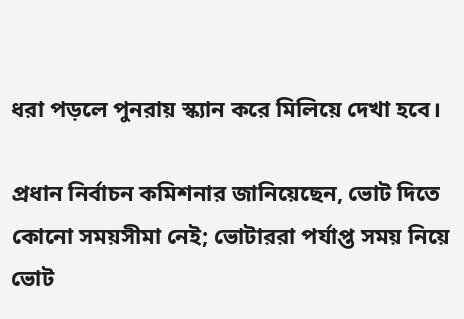ধরা পড়লে পুনরায় স্ক্যান করে মিলিয়ে দেখা হবে।

প্রধান নির্বাচন কমিশনার জানিয়েছেন, ভোট দিতে কোনো সময়সীমা নেই; ভোটাররা পর্যাপ্ত সময় নিয়ে ভোট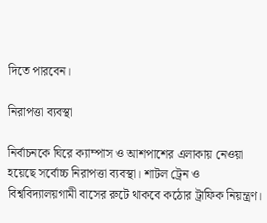দিতে পারবেন।

নিরাপত্তা ব্যবস্থা

নির্বাচনকে ঘিরে ক্যাম্পাস ও আশপাশের এলাকায় নেওয়া হয়েছে সর্বোচ্চ নিরাপত্তা ব্যবস্থা। শাটল ট্রেন ও বিশ্ববিদ্যালয়গামী বাসের রুটে থাকবে কঠোর ট্রাফিক নিয়ন্ত্রণ।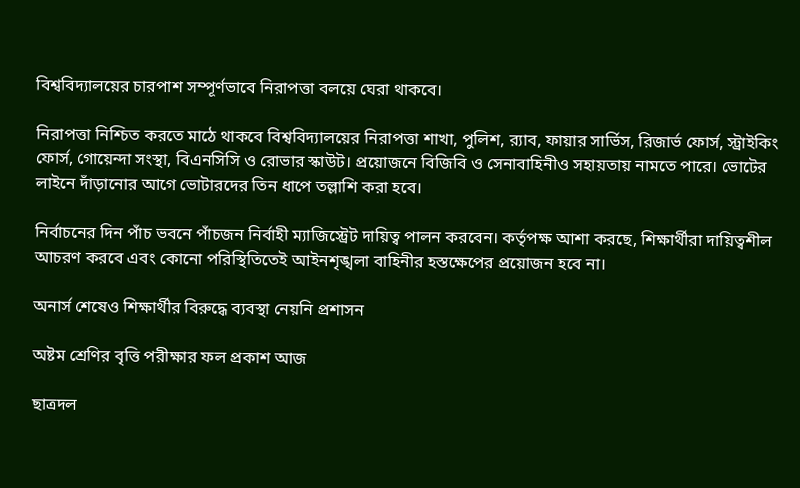বিশ্ববিদ্যালয়ের চারপাশ সম্পূর্ণভাবে নিরাপত্তা বলয়ে ঘেরা থাকবে।

নিরাপত্তা নিশ্চিত করতে মাঠে থাকবে বিশ্ববিদ্যালয়ের নিরাপত্তা শাখা, পুলিশ, র‌্যাব, ফায়ার সার্ভিস, রিজার্ভ ফোর্স, স্ট্রাইকিং ফোর্স, গোয়েন্দা সংস্থা, বিএনসিসি ও রোভার স্কাউট। প্রয়োজনে বিজিবি ও সেনাবাহিনীও সহায়তায় নামতে পারে। ভোটের লাইনে দাঁড়ানোর আগে ভোটারদের তিন ধাপে তল্লাশি করা হবে।

নির্বাচনের দিন পাঁচ ভবনে পাঁচজন নির্বাহী ম্যাজিস্ট্রেট দায়িত্ব পালন করবেন। কর্তৃপক্ষ আশা করছে, শিক্ষার্থীরা দায়িত্বশীল আচরণ করবে এবং কোনো পরিস্থিতিতেই আইনশৃঙ্খলা বাহিনীর হস্তক্ষেপের প্রয়োজন হবে না।

অনার্স শেষেও শিক্ষার্থীর বিরুদ্ধে ব্যবস্থা নেয়নি প্রশাসন

অষ্টম শ্রেণির বৃত্তি পরীক্ষার ফল প্রকাশ আজ

ছাত্রদল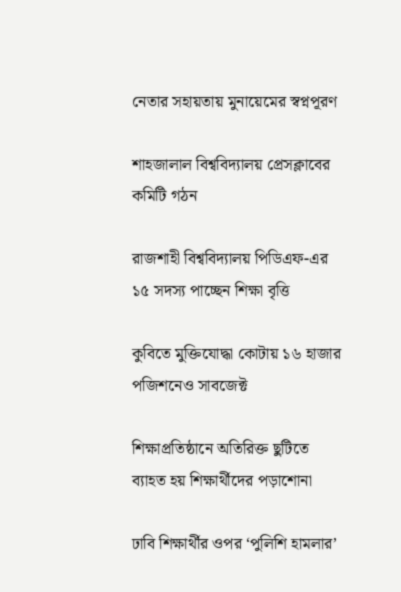নেতার সহায়তায় মুনায়েমের স্বপ্নপূরণ

শাহজালাল বিশ্ববিদ্যালয় প্রেসক্লাবের কমিটি গঠন

রাজশাহী বিশ্ববিদ্যালয় পিডিএফ-এর ১৫ সদস্য পাচ্ছেন শিক্ষা বৃত্তি

কুবিতে মুক্তিযোদ্ধা কোটায় ১৬ হাজার পজিশনেও সাবজেক্ট

শিক্ষাপ্রতিষ্ঠানে অতিরিক্ত ছুটিতে ব্যাহত হয় শিক্ষার্থীদের পড়াশোনা

ঢাবি শিক্ষার্থীর ওপর ‘পুলিশি হামলার’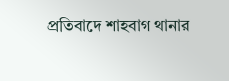প্রতিবাদে শাহবাগ থানার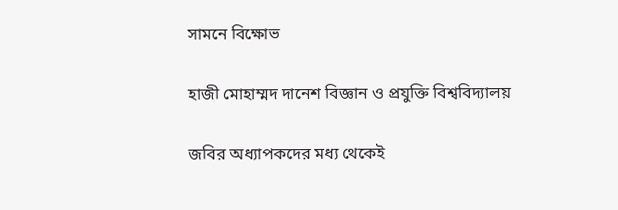সামনে বিক্ষোভ

হাজী মোহাম্মদ দানেশ বিজ্ঞান ও প্রযুক্তি বিশ্ববিদ্যালয়

জবির অধ্যাপকদের মধ্য থেকেই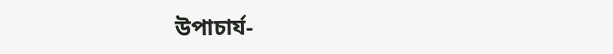উপাচার্য-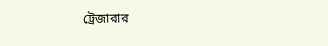ট্রেজারার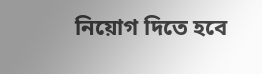নিয়োগ দিতে হবে